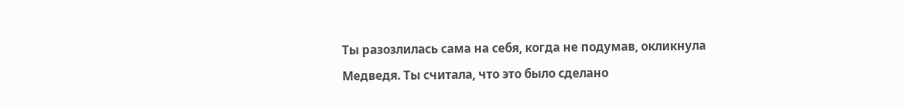Ты разозлилась сама на себя, когда не подумав, окликнула Медведя. Ты считала, что это было сделано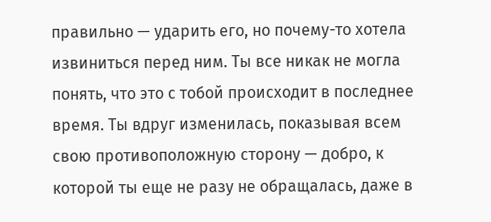правильно — ударить его, но почему-то хотела извиниться перед ним. Ты все никак не могла понять, что это с тобой происходит в последнее время. Ты вдруг изменилась, показывая всем свою противоположную сторону — добро, к которой ты еще не разу не обращалась, даже в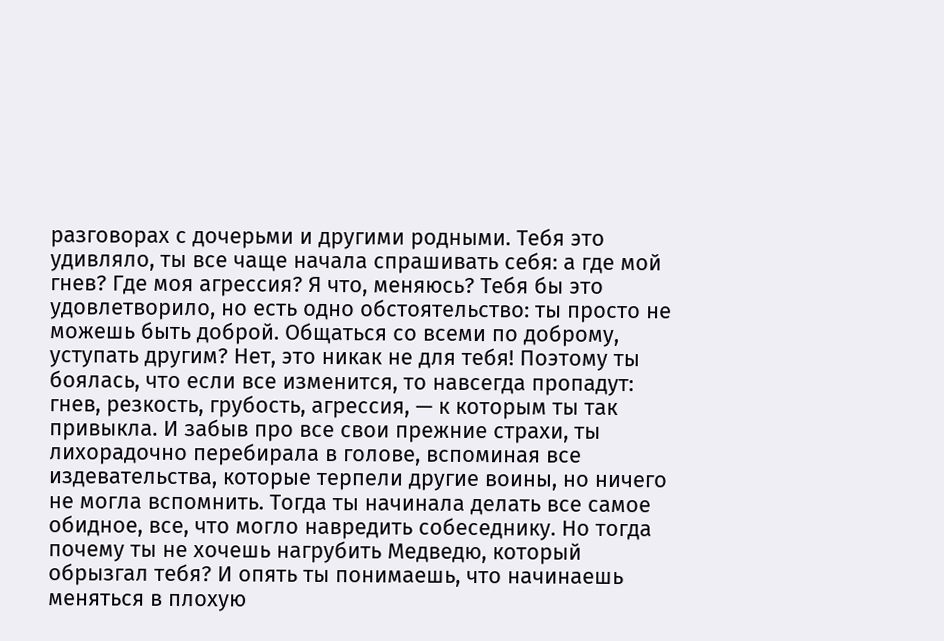разговорах с дочерьми и другими родными. Тебя это удивляло, ты все чаще начала спрашивать себя: а где мой гнев? Где моя агрессия? Я что, меняюсь? Тебя бы это удовлетворило, но есть одно обстоятельство: ты просто не можешь быть доброй. Общаться со всеми по доброму, уступать другим? Нет, это никак не для тебя! Поэтому ты боялась, что если все изменится, то навсегда пропадут: гнев, резкость, грубость, агрессия, — к которым ты так привыкла. И забыв про все свои прежние страхи, ты лихорадочно перебирала в голове, вспоминая все издевательства, которые терпели другие воины, но ничего не могла вспомнить. Тогда ты начинала делать все самое обидное, все, что могло навредить собеседнику. Но тогда почему ты не хочешь нагрубить Медведю, который обрызгал тебя? И опять ты понимаешь, что начинаешь меняться в плохую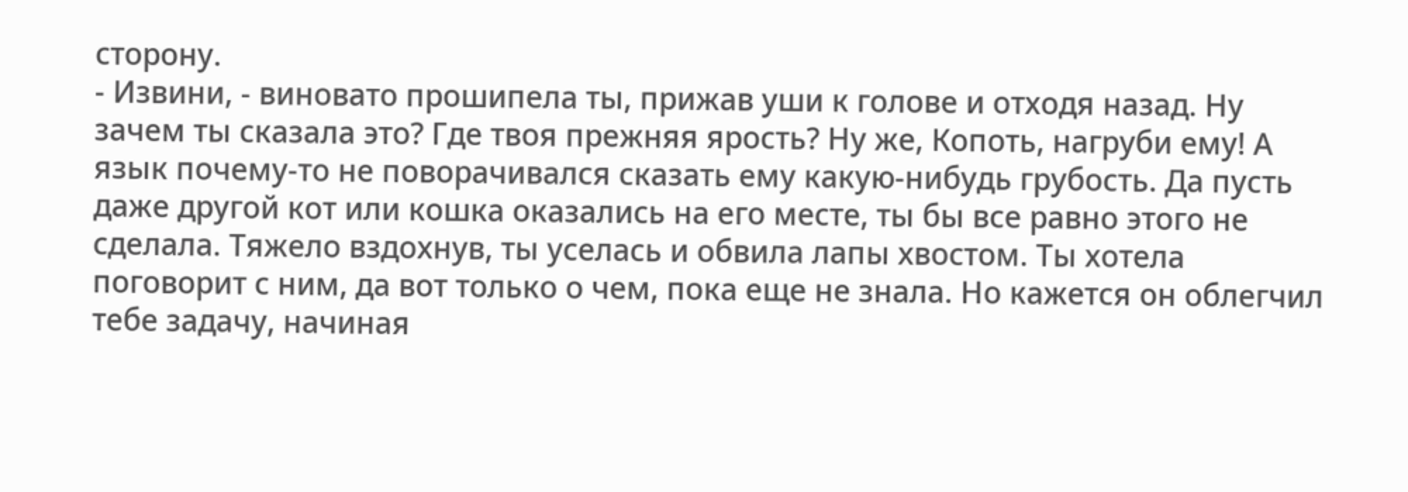сторону.
- Извини, - виновато прошипела ты, прижав уши к голове и отходя назад. Ну зачем ты сказала это? Где твоя прежняя ярость? Ну же, Копоть, нагруби ему! А язык почему-то не поворачивался сказать ему какую-нибудь грубость. Да пусть даже другой кот или кошка оказались на его месте, ты бы все равно этого не сделала. Тяжело вздохнув, ты уселась и обвила лапы хвостом. Ты хотела поговорит с ним, да вот только о чем, пока еще не знала. Но кажется он облегчил тебе задачу, начиная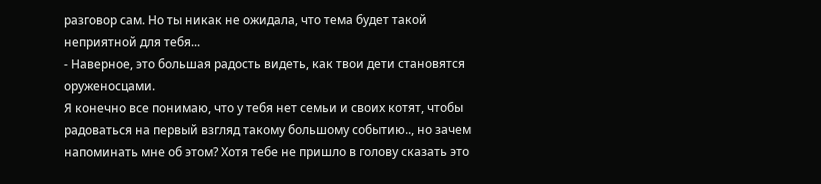разговор сам. Но ты никак не ожидала, что тема будет такой неприятной для тебя...
- Наверное, это большая радость видеть, как твои дети становятся оруженосцами.
Я конечно все понимаю, что у тебя нет семьи и своих котят, чтобы радоваться на первый взгляд такому большому событию.., но зачем напоминать мне об этом? Хотя тебе не пришло в голову сказать это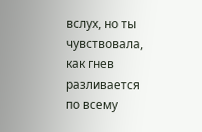вслух, но ты чувствовала, как гнев разливается по всему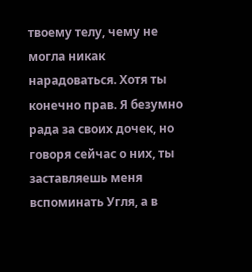твоему телу, чему не могла никак нарадоваться. Хотя ты конечно прав. Я безумно рада за своих дочек, но говоря сейчас о них, ты заставляешь меня вспоминать Угля, а в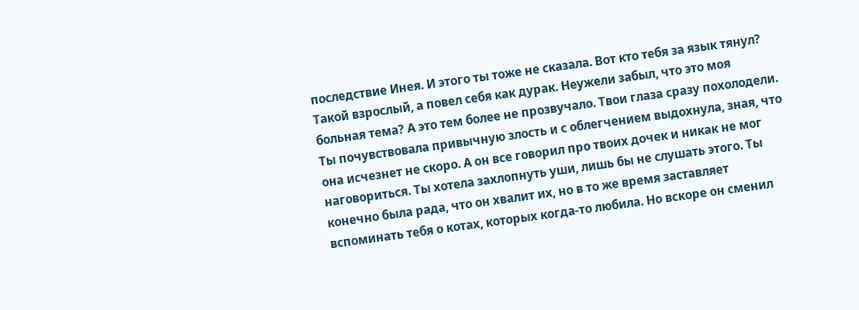последствие Инея. И этого ты тоже не сказала. Вот кто тебя за язык тянул? Такой взрослый, а повел себя как дурак. Неужели забыл, что это моя больная тема? А это тем более не прозвучало. Твои глаза сразу похолодели. Ты почувствовала привычную злость и с облегчением выдохнула, зная, что она исчезнет не скоро. А он все говорил про твоих дочек и никак не мог наговориться. Ты хотела захлопнуть уши, лишь бы не слушать этого. Ты конечно была рада, что он хвалит их, но в то же время заставляет вспоминать тебя о котах, которых когда-то любила. Но вскоре он сменил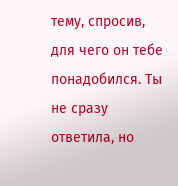тему, спросив, для чего он тебе понадобился. Ты не сразу ответила, но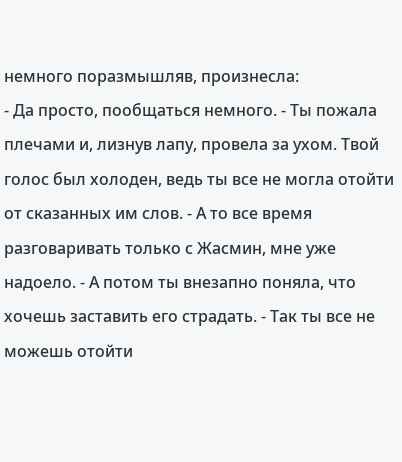немного поразмышляв, произнесла:
- Да просто, пообщаться немного. - Ты пожала плечами и, лизнув лапу, провела за ухом. Твой голос был холоден, ведь ты все не могла отойти от сказанных им слов. - А то все время разговаривать только с Жасмин, мне уже надоело. - А потом ты внезапно поняла, что хочешь заставить его страдать. - Так ты все не можешь отойти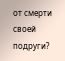от смерти своей подруги?